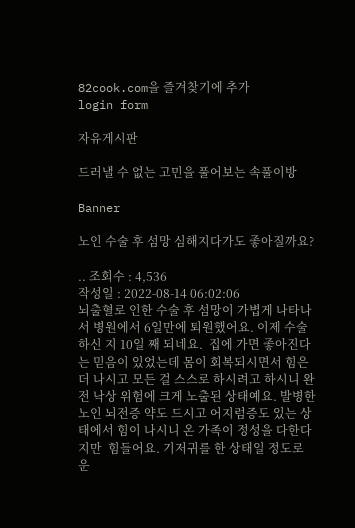82cook.com을 즐겨찾기에 추가
login form

자유게시판

드러낼 수 없는 고민을 풀어보는 속풀이방

Banner

노인 수술 후 섬망 심해지다가도 좋아질까요?

.. 조회수 : 4,536
작성일 : 2022-08-14 06:02:06
뇌출혈로 인한 수술 후 섬망이 가볍게 나타나서 병원에서 6일만에 퇴원했어요. 이제 수술하신 지 10일 째 되네요.  집에 가면 좋아진다는 믿음이 있었는데 몸이 회복되시면서 힘은 더 나시고 모든 걸 스스로 하시려고 하시니 완전 낙상 위험에 크게 노출된 상태예요. 발병한 노인 뇌전증 약도 드시고 어지럼증도 있는 상태에서 힘이 나시니 온 가족이 정성을 다한다지만  힘들어요. 기저귀를 한 상태일 정도로 운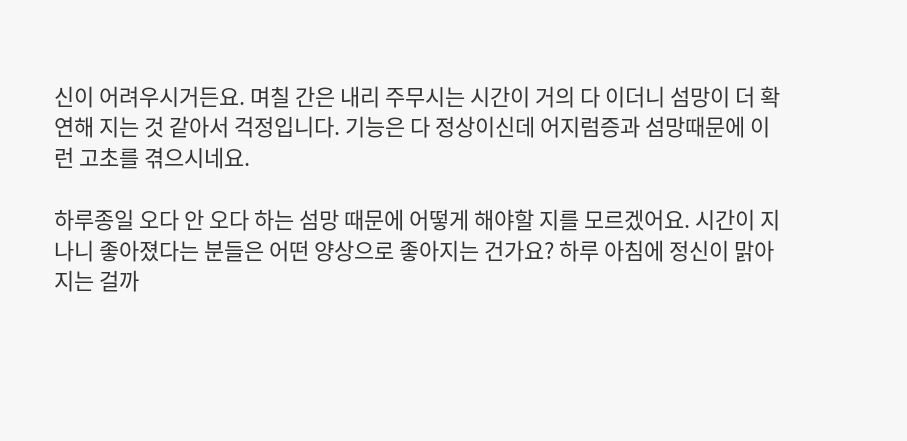신이 어려우시거든요. 며칠 간은 내리 주무시는 시간이 거의 다 이더니 섬망이 더 확연해 지는 것 같아서 걱정입니다. 기능은 다 정상이신데 어지럼증과 섬망때문에 이런 고초를 겪으시네요.

하루종일 오다 안 오다 하는 섬망 때문에 어떻게 해야할 지를 모르겠어요. 시간이 지나니 좋아졌다는 분들은 어떤 양상으로 좋아지는 건가요? 하루 아침에 정신이 맑아지는 걸까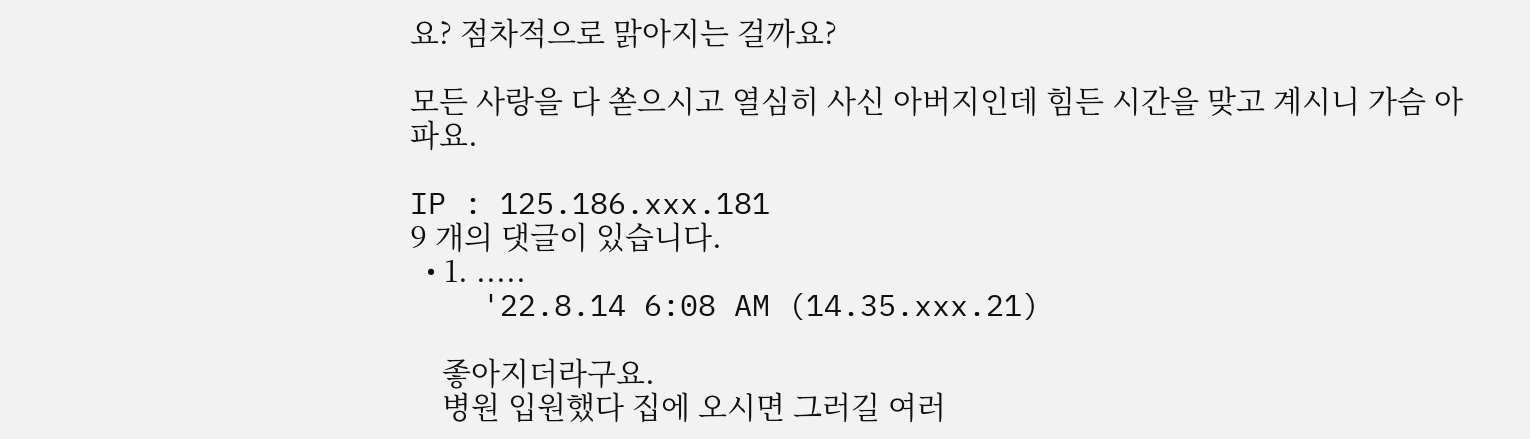요? 점차적으로 맑아지는 걸까요?

모든 사랑을 다 쏟으시고 열심히 사신 아버지인데 힘든 시간을 맞고 계시니 가슴 아파요.

IP : 125.186.xxx.181
9 개의 댓글이 있습니다.
  • 1. .....
    '22.8.14 6:08 AM (14.35.xxx.21)

    좋아지더라구요.
    병원 입원했다 집에 오시면 그러길 여러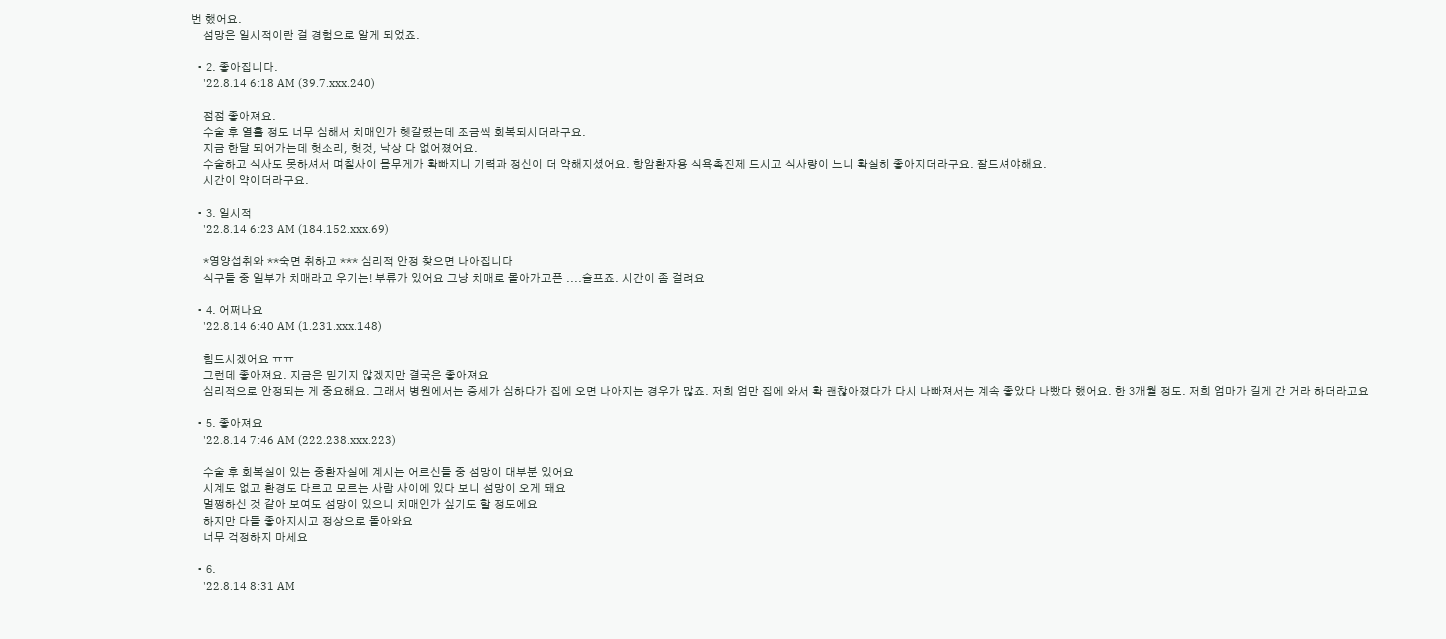번 했어요.
    섬망은 일시적이란 걸 경험으로 알게 되었죠.

  • 2. 좋아집니다.
    '22.8.14 6:18 AM (39.7.xxx.240)

    점점 좋아져요.
    수술 후 열흘 정도 너무 심해서 치매인가 헷갈렸는데 조금씩 회복되시더라구요.
    지금 한달 되어가는데 헛소리, 헛것, 낙상 다 없어졌어요.
    수술하고 식사도 못하셔서 며칠사이 몸무게가 확빠지니 기력과 정신이 더 약해지셨어요. 항암환자용 식욕촉진제 드시고 식사량이 느니 확실히 좋아지더라구요. 잘드셔야해요.
    시간이 약이더라구요.

  • 3. 일시적
    '22.8.14 6:23 AM (184.152.xxx.69)

    *영양섭취와 **숙면 취하고 *** 심리적 안정 찾으면 나아집니다
    식구들 중 일부가 치매라고 우기는! 부류가 있어요 그냥 치매로 몰아가고픈 ....슬프죠. 시간이 좀 걸려요

  • 4. 어쩌나요
    '22.8.14 6:40 AM (1.231.xxx.148)

    힘드시겠어요 ㅠㅠ
    그런데 좋아져요. 지금은 믿기지 않겠지만 결국은 좋아져요
    심리적으로 안정되는 게 중요해요. 그래서 병원에서는 증세가 심하다가 집에 오면 나아지는 경우가 많죠. 저희 엄만 집에 와서 확 괜찮아졌다가 다시 나빠져서는 계속 좋았다 나빴다 했어요. 한 3개월 정도. 저희 엄마가 길게 간 거라 하더라고요

  • 5. 좋아져요
    '22.8.14 7:46 AM (222.238.xxx.223)

    수술 후 회복실이 있는 중환자실에 계시는 어르신들 중 섬망이 대부분 있어요
    시계도 없고 환경도 다르고 모르는 사람 사이에 있다 보니 섬망이 오게 돼요
    멀쩡하신 것 같아 보여도 섬망이 있으니 치매인가 싶기도 할 정도에요
    하지만 다들 좋아지시고 정상으로 돌아와요
    너무 걱정하지 마세요

  • 6.
    '22.8.14 8:31 AM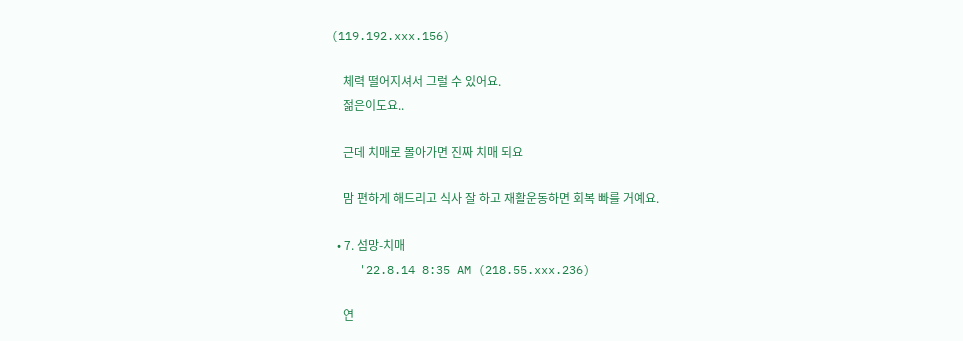(119.192.xxx.156)

    체력 떨어지셔서 그럴 수 있어요.
    젊은이도요..

    근데 치매로 몰아가면 진짜 치매 되요

    맘 편하게 해드리고 식사 잘 하고 재활운동하면 회복 빠를 거예요.

  • 7. 섬망-치매
    '22.8.14 8:35 AM (218.55.xxx.236)

    연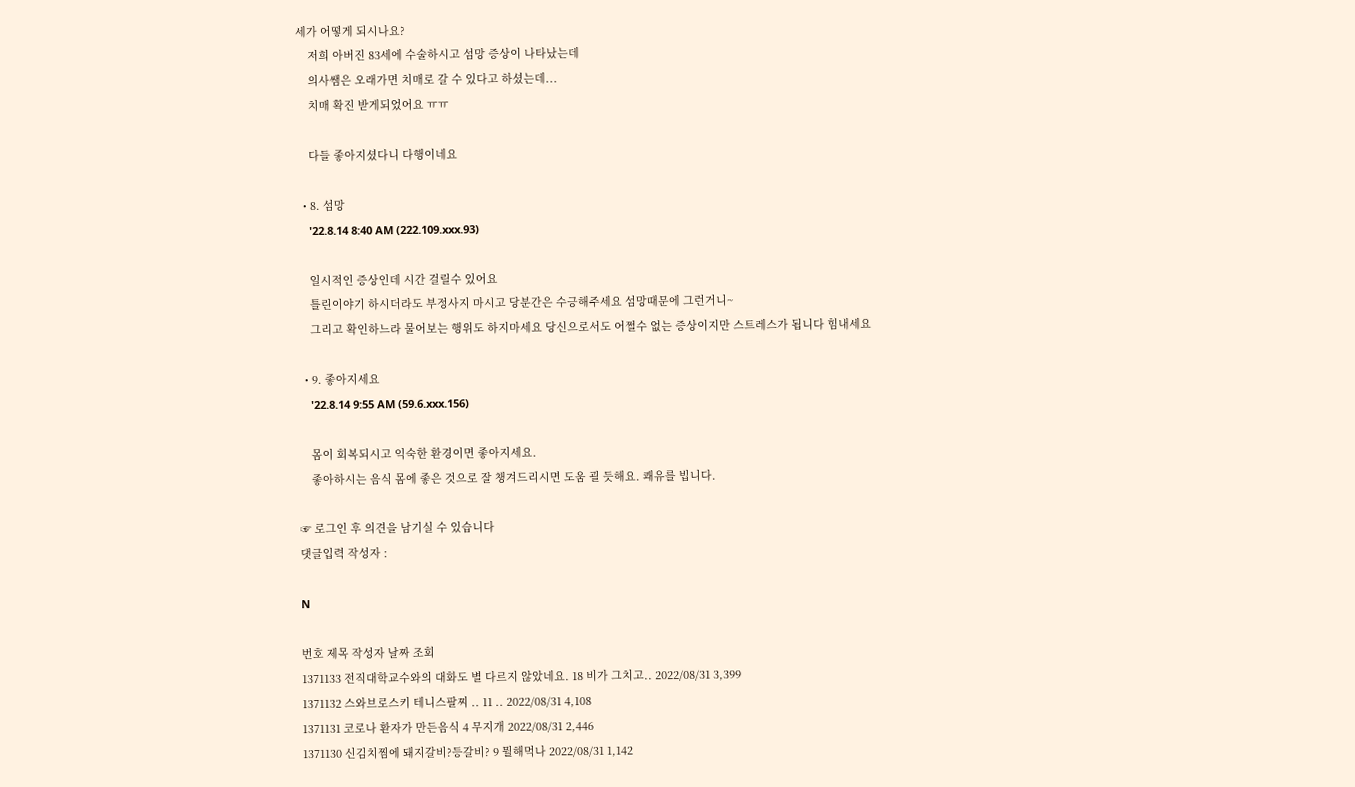세가 어떻게 되시나요?
    저희 아버진 83세에 수술하시고 섬망 증상이 나타났는데
    의사쌤은 오래가면 치매로 갈 수 있다고 하셨는데...
    치매 확진 받게되었어요 ㅠㅠ

    다들 좋아지셨다니 다행이네요

  • 8. 섬망
    '22.8.14 8:40 AM (222.109.xxx.93)

    일시적인 증상인데 시간 걸릴수 있어요
    틀린이야기 하시더라도 부정사지 마시고 당분간은 수긍해주세요 섬망때문에 그런거니~
    그리고 확인하느라 물어보는 행위도 하지마세요 당신으로서도 어쩔수 없는 증상이지만 스트레스가 됩니다 힘내세요

  • 9. 좋아지세요
    '22.8.14 9:55 AM (59.6.xxx.156)

    몸이 회복되시고 익숙한 환경이면 좋아지세요.
    좋아하시는 음식 몸에 좋은 것으로 잘 챙겨드리시면 도움 괼 듯해요. 쾌유를 빕니다.

☞ 로그인 후 의견을 남기실 수 있습니다
댓글입력 작성자 :

N

번호 제목 작성자 날짜 조회
1371133 전직대학교수와의 대화도 별 다르지 않았네요. 18 비가 그치고.. 2022/08/31 3,399
1371132 스와브로스키 테니스팔찌 .. 11 .. 2022/08/31 4,108
1371131 코로나 환자가 만든음식 4 무지개 2022/08/31 2,446
1371130 신김치찜에 돼지갈비?등갈비? 9 뭘해먹나 2022/08/31 1,142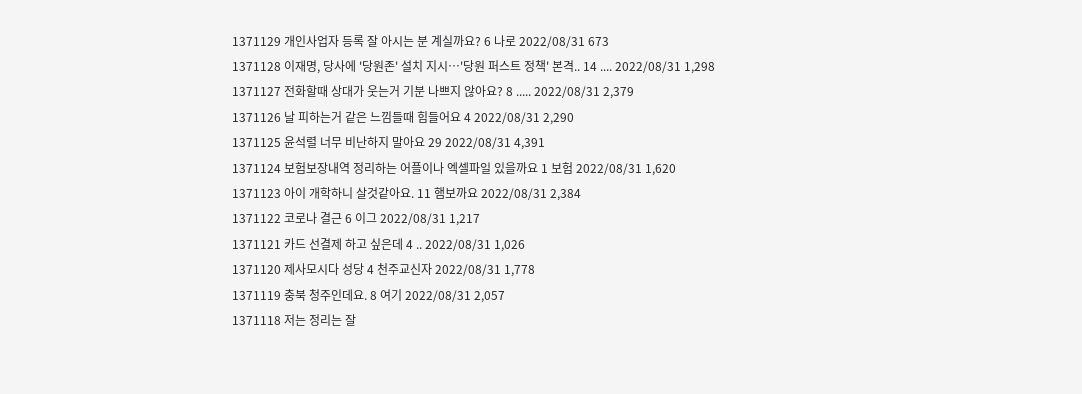1371129 개인사업자 등록 잘 아시는 분 계실까요? 6 나로 2022/08/31 673
1371128 이재명, 당사에 '당원존' 설치 지시…'당원 퍼스트 정책' 본격.. 14 .... 2022/08/31 1,298
1371127 전화할때 상대가 웃는거 기분 나쁘지 않아요? 8 ..... 2022/08/31 2,379
1371126 날 피하는거 같은 느낌들때 힘들어요 4 2022/08/31 2,290
1371125 윤석렬 너무 비난하지 말아요 29 2022/08/31 4,391
1371124 보험보장내역 정리하는 어플이나 엑셀파일 있을까요 1 보험 2022/08/31 1,620
1371123 아이 개학하니 살것같아요. 11 햄보까요 2022/08/31 2,384
1371122 코로나 결근 6 이그 2022/08/31 1,217
1371121 카드 선결제 하고 싶은데 4 .. 2022/08/31 1,026
1371120 제사모시다 성당 4 천주교신자 2022/08/31 1,778
1371119 충북 청주인데요. 8 여기 2022/08/31 2,057
1371118 저는 정리는 잘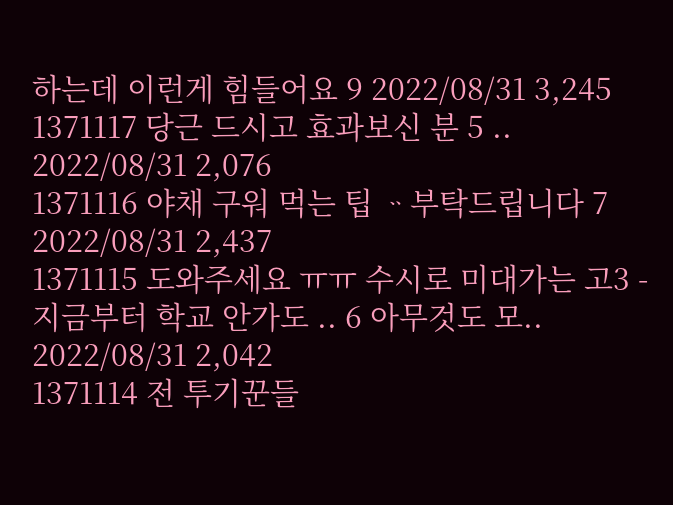하는데 이런게 힘들어요 9 2022/08/31 3,245
1371117 당근 드시고 효과보신 분 5 .. 2022/08/31 2,076
1371116 야채 구워 먹는 팁 ᆢ부탁드립니다 7 2022/08/31 2,437
1371115 도와주세요 ㅠㅠ 수시로 미대가는 고3 - 지금부터 학교 안가도 .. 6 아무것도 모.. 2022/08/31 2,042
1371114 전 투기꾼들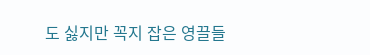도 싫지만 꼭지 잡은 영끌들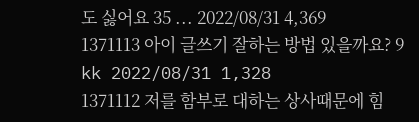도 싫어요 35 ... 2022/08/31 4,369
1371113 아이 글쓰기 잘하는 방법 있을까요? 9 kk 2022/08/31 1,328
1371112 저를 함부로 대하는 상사때문에 힘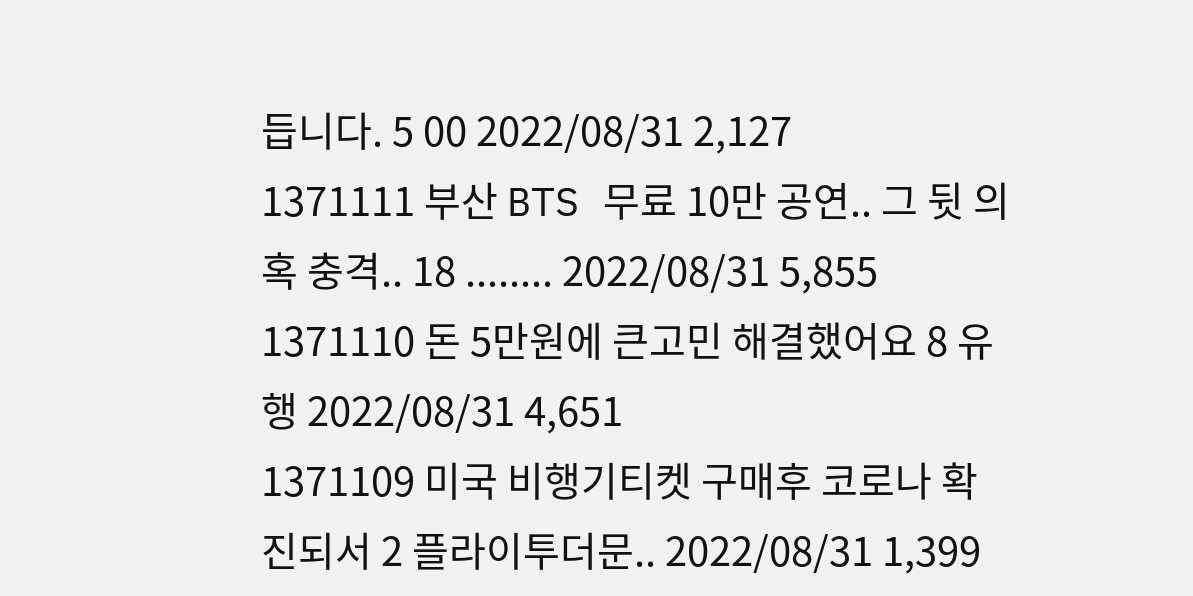듭니다. 5 00 2022/08/31 2,127
1371111 부산 BTS 무료 10만 공연.. 그 뒷 의혹 충격.. 18 ........ 2022/08/31 5,855
1371110 돈 5만원에 큰고민 해결했어요 8 유행 2022/08/31 4,651
1371109 미국 비행기티켓 구매후 코로나 확진되서 2 플라이투더문.. 2022/08/31 1,399